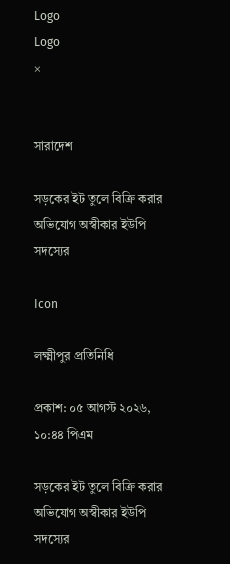Logo
Logo
×


সারাদেশ

সড়কের ইট তুলে বিক্রি করার অভিযোগ অস্বীকার ইউপি সদস্যের

Icon

লক্ষ্মীপুর প্রতিনিধি

প্রকাশ: ০৫ আগস্ট ২০২৬, ১০:৪৪ পিএম

সড়কের ইট তুলে বিক্রি করার অভিযোগ অস্বীকার ইউপি সদস্যের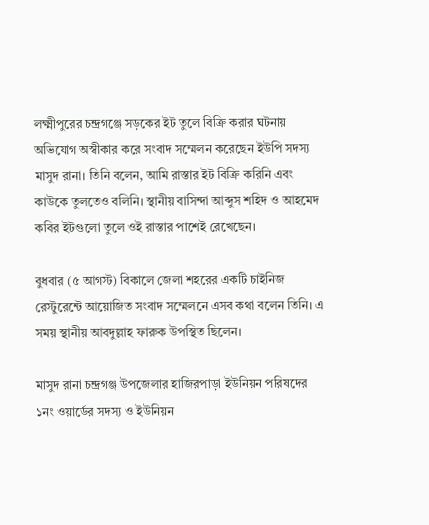লক্ষ্মীপুরের চন্দ্রগঞ্জে সড়কের ইট তুলে বিক্রি করার ঘটনায় অভিযোগ অস্বীকার করে সংবাদ সম্মেলন করেছেন ইউপি সদস্য মাসুদ রানা। তিনি বলেন, আমি রাস্তার ইট বিক্রি করিনি এবং কাউকে তুলতেও বলিনি। স্থানীয় বাসিন্দা আব্দুস শহিদ ও আহমেদ কবির ইটগুলো তুলে ওই রাস্তার পাশেই রেখেছেন।

বুধবার (৫ আগস্ট) বিকালে জেলা শহরের একটি চাইনিজ রেস্টুরেন্টে আয়োজিত সংবাদ সম্মেলনে এসব কথা বলেন তিনি। এ সময় স্থানীয় আবদুল্লাহ ফারুক উপস্থিত ছিলেন।

মাসুদ রানা চন্দ্রগঞ্জ উপজেলার হাজিরপাড়া ইউনিয়ন পরিষদের ১নং ওয়ার্ডের সদস্য ও ইউনিয়ন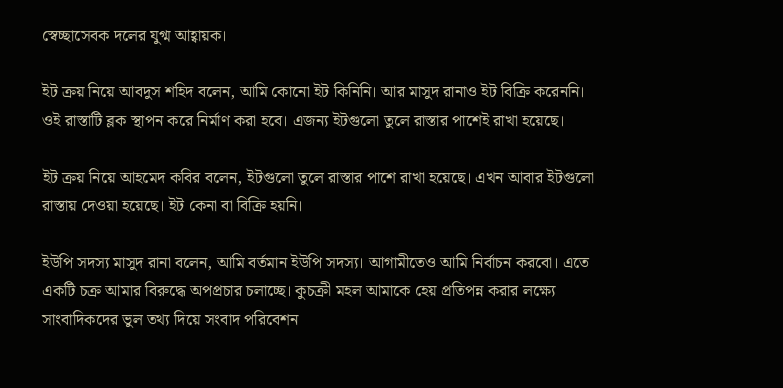স্বেচ্ছাসেবক দলের যুগ্ম আহ্বায়ক।

ইট ক্রয় নিয়ে আবদুস শহিদ বলেন, আমি কোনো ইট কিনিনি। আর মাসুদ রানাও ইট বিক্রি করেননি। ওই রাস্তাটি ব্লক স্থাপন করে নির্মাণ করা হবে। এজন্য ইটগুলো তুলে রাস্তার পাশেই রাখা হয়েছে।

ইট ক্রয় নিয়ে আহমেদ কবির বলেন, ইটগুলো তুলে রাস্তার পাশে রাখা হয়েছে। এখন আবার ইটগুলো রাস্তায় দেওয়া হয়েছে। ইট কেনা বা বিক্রি হয়নি।

ইউপি সদস্য মাসুদ রানা বলেন, আমি বর্তমান ইউপি সদস্য। আগামীতেও আমি নির্বাচন করবো। এতে একটি চক্র আমার বিরুদ্ধে অপপ্রচার চলাচ্ছে। কুচক্রী মহল আমাকে হেয় প্রতিপন্ন করার লক্ষ্যে সাংবাদিকদের ভুল তথ্য দিয়ে সংবাদ পরিবেশন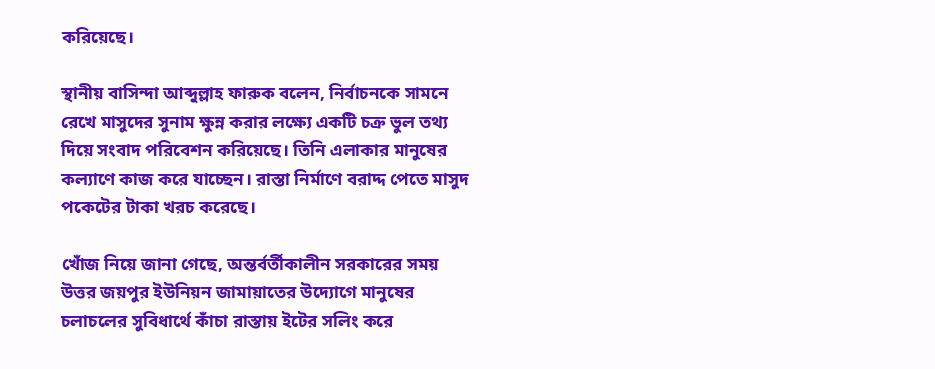করিয়েছে।

স্থানীয় বাসিন্দা আব্দুল্লাহ ফারুক বলেন, নির্বাচনকে সামনে রেখে মাসুদের সুনাম ক্ষুন্ন করার লক্ষ্যে একটি চক্র ভুল তথ্য দিয়ে সংবাদ পরিবেশন করিয়েছে। তিনি এলাকার মানুষের কল্যাণে কাজ করে যাচ্ছেন। রাস্তা নির্মাণে বরাদ্দ পেতে মাসুদ পকেটের টাকা খরচ করেছে।

খোঁজ নিয়ে জানা গেছে, অন্তর্বর্তীকালীন সরকারের সময় উত্তর জয়পুর ইউনিয়ন জামায়াতের উদ্যোগে মানুষের চলাচলের সুবিধার্থে কাঁচা রাস্তায় ইটের সলিং করে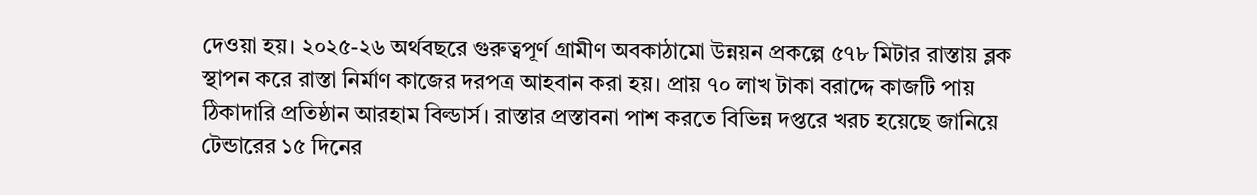দেওয়া হয়। ২০২৫-২৬ অর্থবছরে গুরুত্বপূর্ণ গ্রামীণ অবকাঠামো উন্নয়ন প্রকল্পে ৫৭৮ মিটার রাস্তায় ব্লক স্থাপন করে রাস্তা নির্মাণ কাজের দরপত্র আহবান করা হয়। প্রায় ৭০ লাখ টাকা বরাদ্দে কাজটি পায় ঠিকাদারি প্রতিষ্ঠান আরহাম বিল্ডার্স। রাস্তার প্রস্তাবনা পাশ করতে বিভিন্ন দপ্তরে খরচ হয়েছে জানিয়ে টেন্ডারের ১৫ দিনের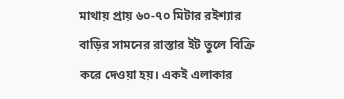মাথায় প্রায় ৬০-৭০ মিটার রইশ্যার বাড়ির সামনের রাস্তার ইট তুলে বিক্রি করে দেওয়া হয়। একই এলাকার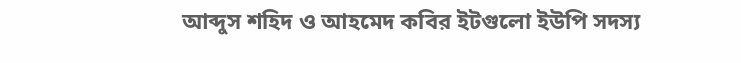আব্দুস শহিদ ও আহমেদ কবির ইটগুলো ইউপি সদস্য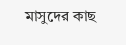মাসুদের কাছ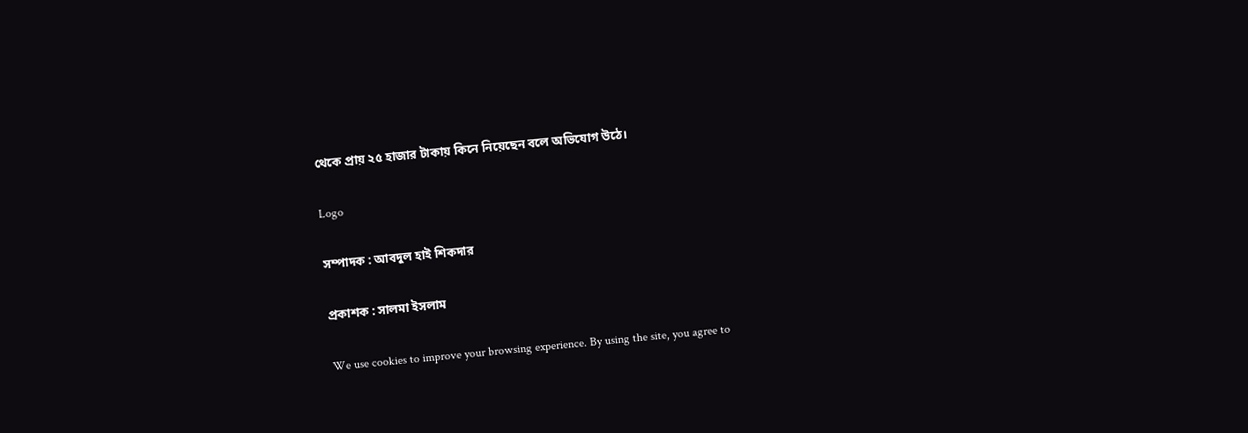থেকে প্রায় ২৫ হাজার টাকায় কিনে নিয়েছেন বলে অভিযোগ উঠে।

Logo

সম্পাদক : আবদুল হাই শিকদার

প্রকাশক : সালমা ইসলাম

We use cookies to improve your browsing experience. By using the site, you agree to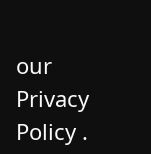our Privacy Policy .